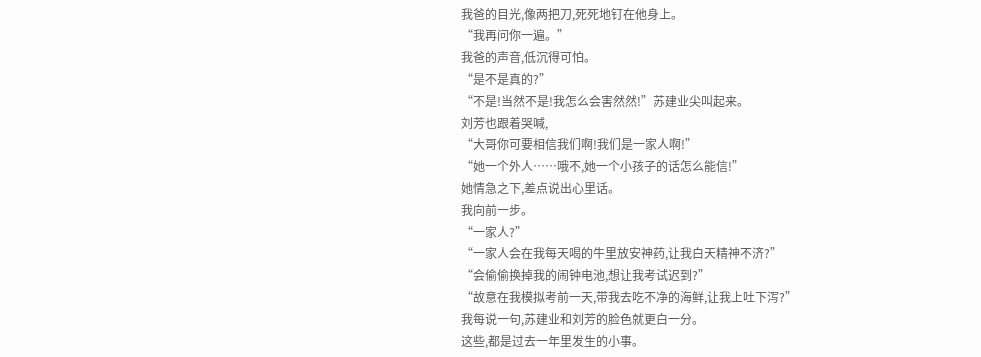我爸的目光,像两把刀,死死地钉在他身上。
“我再问你一遍。”
我爸的声音,低沉得可怕。
“是不是真的?”
“不是!当然不是!我怎么会害然然!”苏建业尖叫起来。
刘芳也跟着哭喊,
“大哥你可要相信我们啊!我们是一家人啊!”
“她一个外人……哦不,她一个小孩子的话怎么能信!”
她情急之下,差点说出心里话。
我向前一步。
“一家人?”
“一家人会在我每天喝的牛里放安神药,让我白天精神不济?”
“会偷偷换掉我的闹钟电池,想让我考试迟到?”
“故意在我模拟考前一天,带我去吃不净的海鲜,让我上吐下泻?”
我每说一句,苏建业和刘芳的脸色就更白一分。
这些,都是过去一年里发生的小事。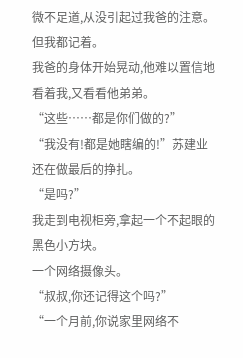微不足道,从没引起过我爸的注意。
但我都记着。
我爸的身体开始晃动,他难以置信地看着我,又看看他弟弟。
“这些……都是你们做的?”
“我没有!都是她瞎编的!”苏建业还在做最后的挣扎。
“是吗?”
我走到电视柜旁,拿起一个不起眼的黑色小方块。
一个网络摄像头。
“叔叔,你还记得这个吗?”
“一个月前,你说家里网络不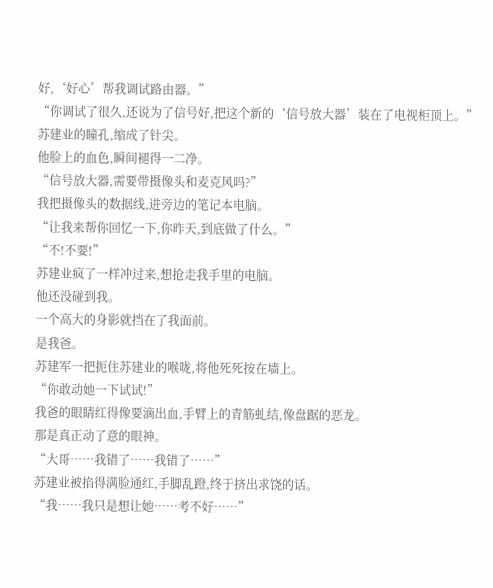好,‘好心’帮我调试路由器。”
“你调试了很久,还说为了信号好,把这个新的‘信号放大器’装在了电视柜顶上。”
苏建业的瞳孔,缩成了针尖。
他脸上的血色,瞬间褪得一二净。
“信号放大器,需要带摄像头和麦克风吗?”
我把摄像头的数据线,进旁边的笔记本电脑。
“让我来帮你回忆一下,你昨天,到底做了什么。”
“不!不要!”
苏建业疯了一样冲过来,想抢走我手里的电脑。
他还没碰到我。
一个高大的身影就挡在了我面前。
是我爸。
苏建军一把扼住苏建业的喉咙,将他死死按在墙上。
“你敢动她一下试试!”
我爸的眼睛红得像要滴出血,手臂上的青筋虬结,像盘踞的恶龙。
那是真正动了意的眼神。
“大哥……我错了……我错了……”
苏建业被掐得满脸通红,手脚乱蹬,终于挤出求饶的话。
“我……我只是想让她……考不好……”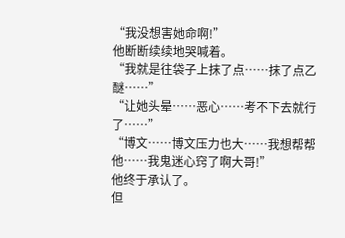“我没想害她命啊!”
他断断续续地哭喊着。
“我就是往袋子上抹了点……抹了点乙醚……”
“让她头晕……恶心……考不下去就行了……”
“博文……博文压力也大……我想帮帮他……我鬼迷心窍了啊大哥!”
他终于承认了。
但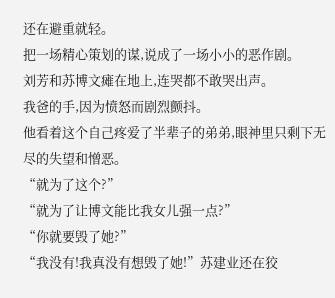还在避重就轻。
把一场精心策划的谋,说成了一场小小的恶作剧。
刘芳和苏博文瘫在地上,连哭都不敢哭出声。
我爸的手,因为愤怒而剧烈颤抖。
他看着这个自己疼爱了半辈子的弟弟,眼神里只剩下无尽的失望和憎恶。
“就为了这个?”
“就为了让博文能比我女儿强一点?”
“你就要毁了她?”
“我没有!我真没有想毁了她!”苏建业还在狡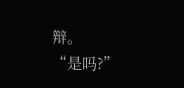辩。
“是吗?”